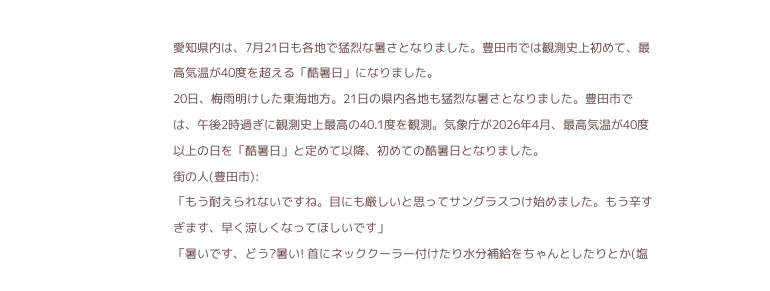愛知県内は、7月21日も各地で猛烈な暑さとなりました。豊田市では観測史上初めて、最高気温が40度を超える「酷暑日」になりました。
20日、梅雨明けした東海地方。21日の県内各地も猛烈な暑さとなりました。豊田市では、午後2時過ぎに観測史上最高の40.1度を観測。気象庁が2026年4月、最高気温が40度以上の日を「酷暑日」と定めて以降、初めての酷暑日となりました。
街の人(豊田市):
「もう耐えられないですね。目にも厳しいと思ってサングラスつけ始めました。もう辛すぎます、早く涼しくなってほしいです」
「暑いです、どう?暑い! 首にネッククーラー付けたり水分補給をちゃんとしたりとか(塩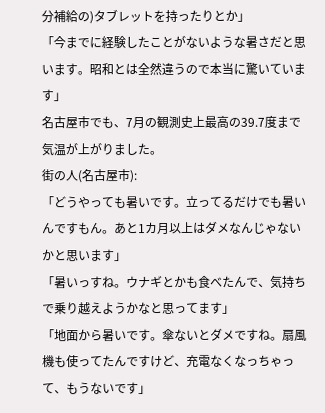分補給の)タブレットを持ったりとか」
「今までに経験したことがないような暑さだと思います。昭和とは全然違うので本当に驚いています」
名古屋市でも、7月の観測史上最高の39.7度まで気温が上がりました。
街の人(名古屋市):
「どうやっても暑いです。立ってるだけでも暑いんですもん。あと1カ月以上はダメなんじゃないかと思います」
「暑いっすね。ウナギとかも食べたんで、気持ちで乗り越えようかなと思ってます」
「地面から暑いです。傘ないとダメですね。扇風機も使ってたんですけど、充電なくなっちゃって、もうないです」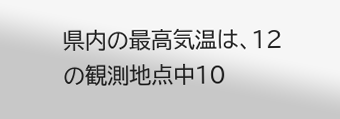県内の最高気温は、12の観測地点中10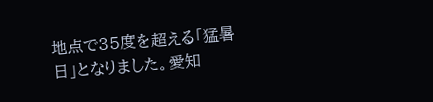地点で35度を超える「猛暑日」となりました。愛知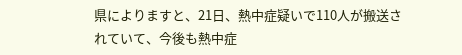県によりますと、21日、熱中症疑いで110人が搬送されていて、今後も熱中症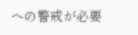への警戒が必要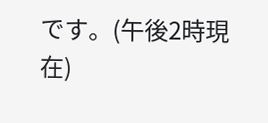です。(午後2時現在)